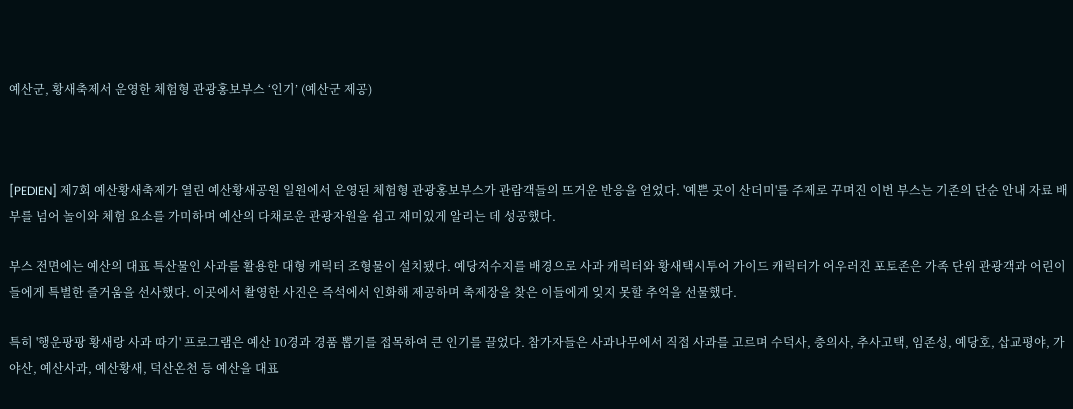예산군, 황새축제서 운영한 체험형 관광홍보부스 ‘인기’ (예산군 제공)



[PEDIEN] 제7회 예산황새축제가 열린 예산황새공원 일원에서 운영된 체험형 관광홍보부스가 관람객들의 뜨거운 반응을 얻었다. '예쁜 곳이 산더미'를 주제로 꾸며진 이번 부스는 기존의 단순 안내 자료 배부를 넘어 놀이와 체험 요소를 가미하며 예산의 다채로운 관광자원을 쉽고 재미있게 알리는 데 성공했다.

부스 전면에는 예산의 대표 특산물인 사과를 활용한 대형 캐릭터 조형물이 설치됐다. 예당저수지를 배경으로 사과 캐릭터와 황새택시투어 가이드 캐릭터가 어우러진 포토존은 가족 단위 관광객과 어린이들에게 특별한 즐거움을 선사했다. 이곳에서 촬영한 사진은 즉석에서 인화해 제공하며 축제장을 찾은 이들에게 잊지 못할 추억을 선물했다.

특히 '행운팡팡 황새랑 사과 따기' 프로그램은 예산 10경과 경품 뽑기를 접목하여 큰 인기를 끌었다. 참가자들은 사과나무에서 직접 사과를 고르며 수덕사, 충의사, 추사고택, 임존성, 예당호, 삽교평야, 가야산, 예산사과, 예산황새, 덕산온천 등 예산을 대표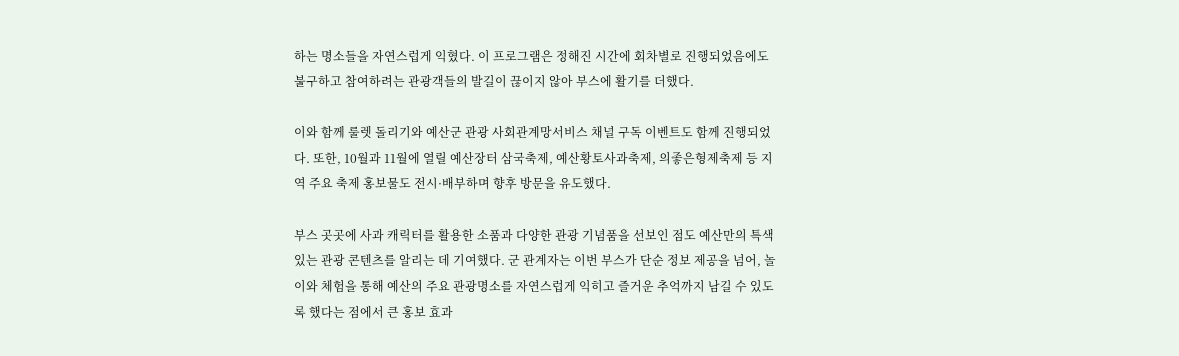하는 명소들을 자연스럽게 익혔다. 이 프로그램은 정해진 시간에 회차별로 진행되었음에도 불구하고 참여하려는 관광객들의 발길이 끊이지 않아 부스에 활기를 더했다.

이와 함께 룰렛 돌리기와 예산군 관광 사회관계망서비스 채널 구독 이벤트도 함께 진행되었다. 또한, 10월과 11월에 열릴 예산장터 삼국축제, 예산황토사과축제, 의좋은형제축제 등 지역 주요 축제 홍보물도 전시·배부하며 향후 방문을 유도했다.

부스 곳곳에 사과 캐릭터를 활용한 소품과 다양한 관광 기념품을 선보인 점도 예산만의 특색 있는 관광 콘텐츠를 알리는 데 기여했다. 군 관계자는 이번 부스가 단순 정보 제공을 넘어, 놀이와 체험을 통해 예산의 주요 관광명소를 자연스럽게 익히고 즐거운 추억까지 남길 수 있도록 했다는 점에서 큰 홍보 효과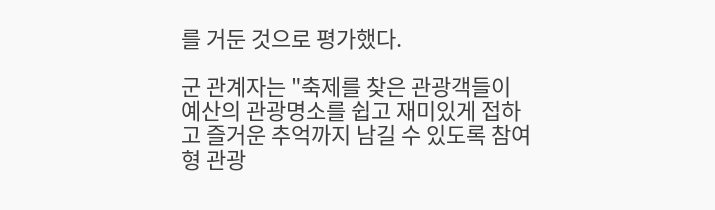를 거둔 것으로 평가했다.

군 관계자는 "축제를 찾은 관광객들이 예산의 관광명소를 쉽고 재미있게 접하고 즐거운 추억까지 남길 수 있도록 참여형 관광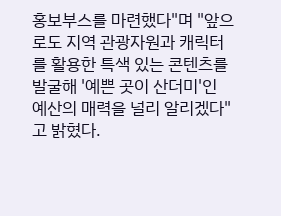홍보부스를 마련했다"며 "앞으로도 지역 관광자원과 캐릭터를 활용한 특색 있는 콘텐츠를 발굴해 '예쁜 곳이 산더미'인 예산의 매력을 널리 알리겠다"고 밝혔다.